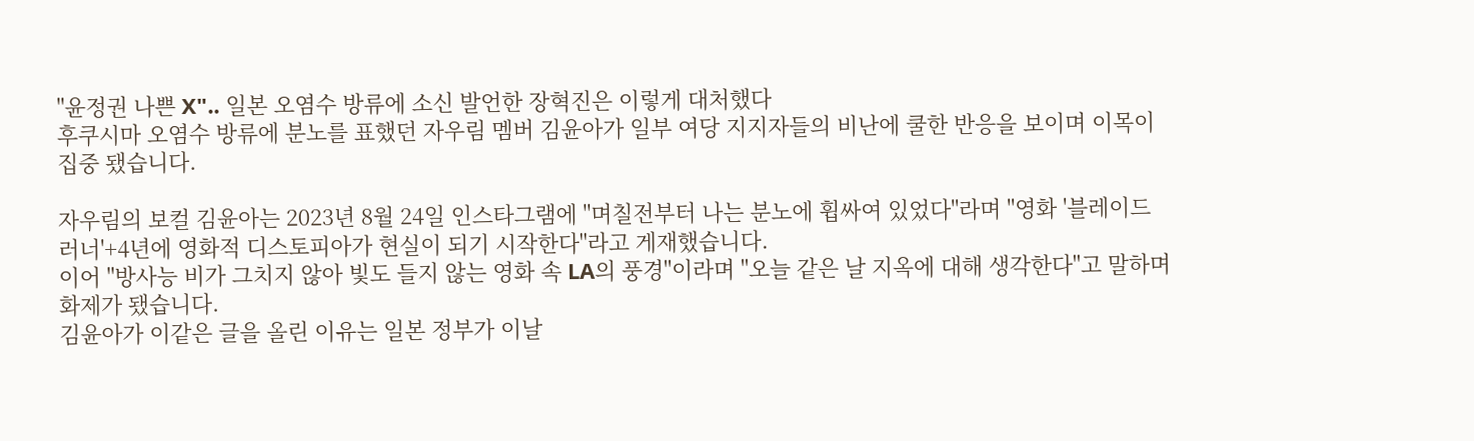"윤정권 나쁜 X".. 일본 오염수 방류에 소신 발언한 장혁진은 이렇게 대처했다
후쿠시마 오염수 방류에 분노를 표했던 자우림 멤버 김윤아가 일부 여당 지지자들의 비난에 쿨한 반응을 보이며 이목이 집중 됐습니다.

자우림의 보컬 김윤아는 2023년 8월 24일 인스타그램에 "며칠전부터 나는 분노에 휩싸여 있었다"라며 "영화 '블레이드 러너'+4년에 영화적 디스토피아가 현실이 되기 시작한다"라고 게재했습니다.
이어 "방사능 비가 그치지 않아 빛도 들지 않는 영화 속 LA의 풍경"이라며 "오늘 같은 날 지옥에 대해 생각한다"고 말하며 화제가 됐습니다.
김윤아가 이같은 글을 올린 이유는 일본 정부가 이날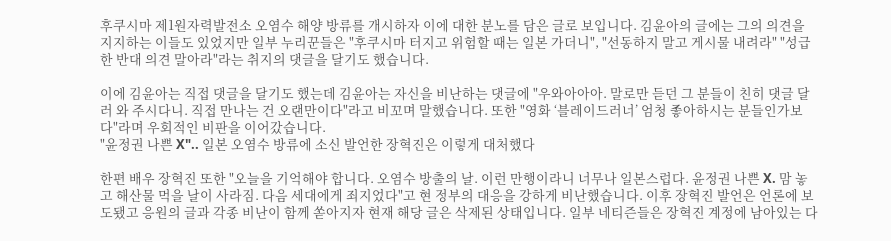후쿠시마 제1원자력발전소 오염수 해양 방류를 개시하자 이에 대한 분노를 담은 글로 보입니다. 김윤아의 글에는 그의 의견을 지지하는 이들도 있었지만 일부 누리꾼들은 "후쿠시마 터지고 위험할 때는 일본 가더니", "선동하지 말고 게시물 내려라" "성급한 반대 의견 말아라"라는 취지의 댓글을 달기도 했습니다.

이에 김윤아는 직접 댓글을 달기도 했는데 김윤아는 자신을 비난하는 댓글에 "우와아아아. 말로만 듣던 그 분들이 친히 댓글 달러 와 주시다니. 직접 만나는 건 오랜만이다"라고 비꼬며 말했습니다. 또한 "영화 ‘블레이드러너’ 엄청 좋아하시는 분들인가보다"라며 우회적인 비판을 이어갔습니다.
"윤정권 나쁜 X".. 일본 오염수 방류에 소신 발언한 장혁진은 이렇게 대처했다

한편 배우 장혁진 또한 "오늘을 기억해야 합니다. 오염수 방출의 날. 이런 만행이라니 너무나 일본스럽다. 윤정권 나쁜 X. 맘 놓고 해산물 먹을 날이 사라짐. 다음 세대에게 죄지었다"고 현 정부의 대응을 강하게 비난했습니다. 이후 장혁진 발언은 언론에 보도됐고 응원의 글과 각종 비난이 함께 쏟아지자 현재 해당 글은 삭제된 상태입니다. 일부 네티즌들은 장혁진 계정에 남아있는 다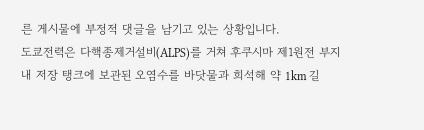른 게시물에 부정적 댓글을 남기고 있는 상황입니다.
도쿄전력은 다핵종제거설비(ALPS)를 거쳐 후쿠시마 제1원전 부지 내 저장 탱크에 보관된 오염수를 바닷물과 희석해 약 1km 길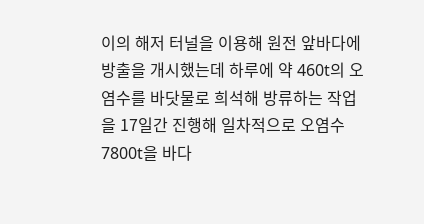이의 해저 터널을 이용해 원전 앞바다에 방출을 개시했는데 하루에 약 460t의 오염수를 바닷물로 희석해 방류하는 작업을 17일간 진행해 일차적으로 오염수 7800t을 바다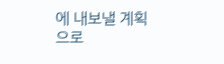에 내보낼 계획으로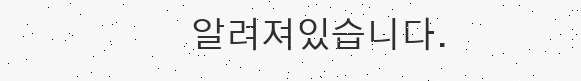알려져있습니다.